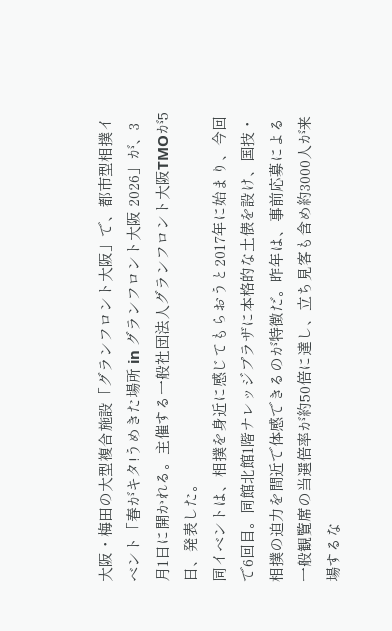大阪・梅田の大型複合施設「グランフロント大阪」で、都市型相撲イベント「春がキタ!うめきた場所 in グランフロント大阪 2026」が、3月1日に開かれる。主催する一般社団法人グランフロント大阪TMOが5日、発表した。
同イベントは、相撲を身近に感じてもらおうと2017年に始まり、今回で6回目。同館北館1階ナレッジプラザに本格的な土俵を設け、国技・相撲の迫力を間近で体感できるのが特徴だ。昨年は、事前応募による一般観覧席の当選倍率が約50倍に達し、立ち見客も含め約3000人が来場するな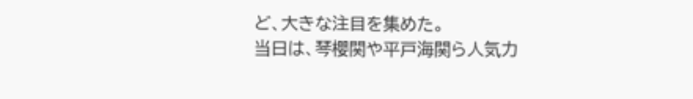ど、大きな注目を集めた。
当日は、琴櫻関や平戸海関ら人気力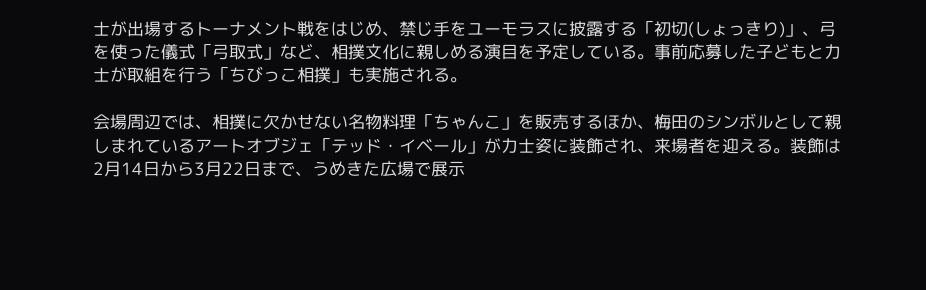士が出場するトーナメント戦をはじめ、禁じ手をユーモラスに披露する「初切(しょっきり)」、弓を使った儀式「弓取式」など、相撲文化に親しめる演目を予定している。事前応募した子どもと力士が取組を行う「ちびっこ相撲」も実施される。

会場周辺では、相撲に欠かせない名物料理「ちゃんこ」を販売するほか、梅田のシンボルとして親しまれているアートオブジェ「テッド・イベール」が力士姿に装飾され、来場者を迎える。装飾は2月14日から3月22日まで、うめきた広場で展示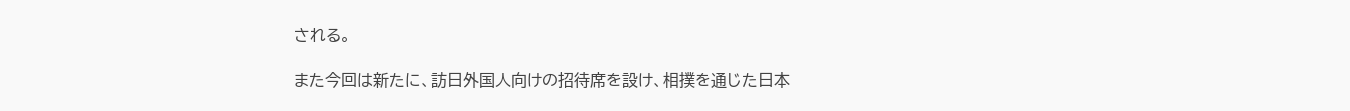される。

また今回は新たに、訪日外国人向けの招待席を設け、相撲を通じた日本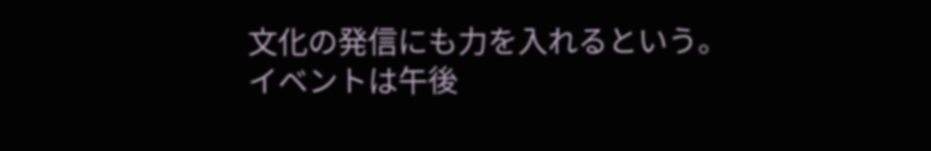文化の発信にも力を入れるという。
イベントは午後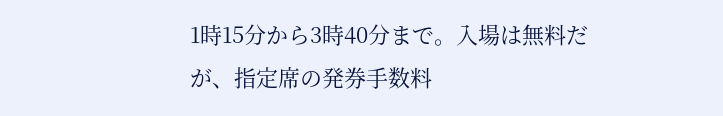1時15分から3時40分まで。入場は無料だが、指定席の発券手数料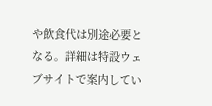や飲食代は別途必要となる。詳細は特設ウェブサイトで案内してい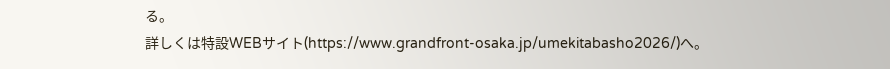る。
詳しくは特設WEBサイト(https://www.grandfront-osaka.jp/umekitabasho2026/)へ。